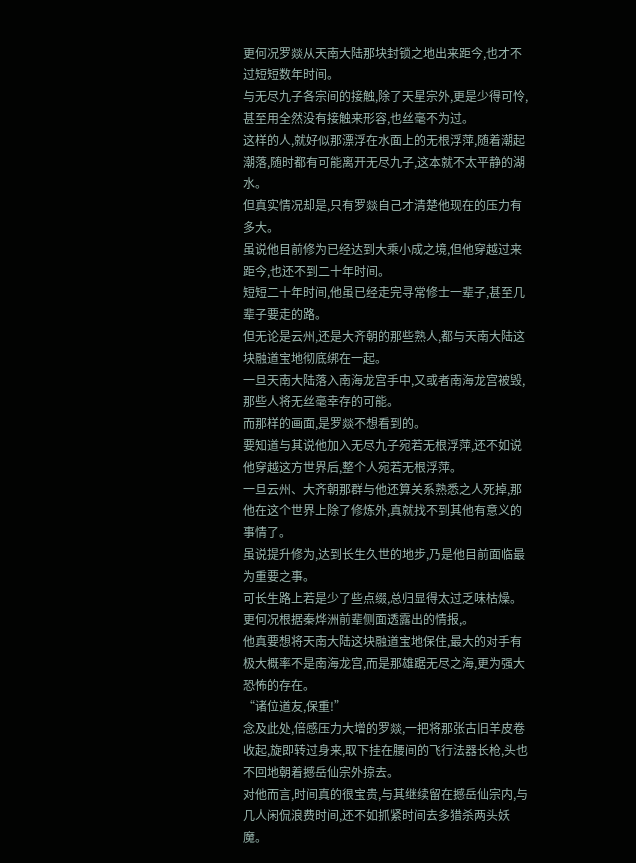更何况罗燚从天南大陆那块封锁之地出来距今,也才不过短短数年时间。
与无尽九子各宗间的接触,除了天星宗外,更是少得可怜,甚至用全然没有接触来形容,也丝毫不为过。
这样的人,就好似那漂浮在水面上的无根浮萍,随着潮起潮落,随时都有可能离开无尽九子,这本就不太平静的湖水。
但真实情况却是,只有罗燚自己才清楚他现在的压力有多大。
虽说他目前修为已经达到大乘小成之境,但他穿越过来距今,也还不到二十年时间。
短短二十年时间,他虽已经走完寻常修士一辈子,甚至几辈子要走的路。
但无论是云州,还是大齐朝的那些熟人,都与天南大陆这块融道宝地彻底绑在一起。
一旦天南大陆落入南海龙宫手中,又或者南海龙宫被毁,那些人将无丝毫幸存的可能。
而那样的画面,是罗燚不想看到的。
要知道与其说他加入无尽九子宛若无根浮萍,还不如说他穿越这方世界后,整个人宛若无根浮萍。
一旦云州、大齐朝那群与他还算关系熟悉之人死掉,那他在这个世界上除了修炼外,真就找不到其他有意义的事情了。
虽说提升修为,达到长生久世的地步,乃是他目前面临最为重要之事。
可长生路上若是少了些点缀,总归显得太过乏味枯燥。
更何况根据秦烨洲前辈侧面透露出的情报,。
他真要想将天南大陆这块融道宝地保住,最大的对手有极大概率不是南海龙宫,而是那雄踞无尽之海,更为强大恐怖的存在。
“诸位道友,保重!”
念及此处,倍感压力大增的罗燚,一把将那张古旧羊皮卷收起,旋即转过身来,取下挂在腰间的飞行法器长枪,头也不回地朝着撼岳仙宗外掠去。
对他而言,时间真的很宝贵,与其继续留在撼岳仙宗内,与几人闲侃浪费时间,还不如抓紧时间去多猎杀两头妖魔。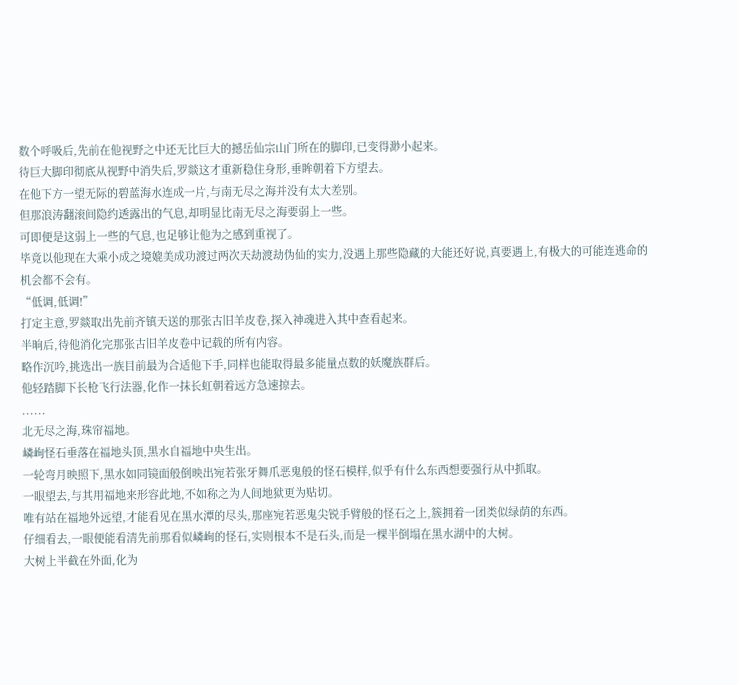数个呼吸后,先前在他视野之中还无比巨大的撼岳仙宗山门所在的脚印,已变得渺小起来。
待巨大脚印彻底从视野中消失后,罗燚这才重新稳住身形,垂眸朝着下方望去。
在他下方一望无际的碧蓝海水连成一片,与南无尽之海并没有太大差别。
但那浪涛翻滚间隐约透露出的气息,却明显比南无尽之海要弱上一些。
可即便是这弱上一些的气息,也足够让他为之感到重视了。
毕竟以他现在大乘小成之境媲美成功渡过两次天劫渡劫伪仙的实力,没遇上那些隐藏的大能还好说,真要遇上,有极大的可能连逃命的机会都不会有。
“低调,低调!”
打定主意,罗燚取出先前齐镇天送的那张古旧羊皮卷,探入神魂进入其中查看起来。
半晌后,待他消化完那张古旧羊皮卷中记载的所有内容。
略作沉吟,挑选出一族目前最为合适他下手,同样也能取得最多能量点数的妖魔族群后。
他轻踏脚下长枪飞行法器,化作一抹长虹朝着远方急速掠去。
......
北无尽之海,珠帘福地。
嶙峋怪石垂落在福地头顶,黑水自福地中央生出。
一轮弯月映照下,黑水如同镜面般倒映出宛若张牙舞爪恶鬼般的怪石模样,似乎有什么东西想要强行从中抓取。
一眼望去,与其用福地来形容此地,不如称之为人间地狱更为贴切。
唯有站在福地外远望,才能看见在黑水潭的尽头,那座宛若恶鬼尖锐手臂般的怪石之上,簇拥着一团类似绿荫的东西。
仔细看去,一眼便能看清先前那看似嶙峋的怪石,实则根本不是石头,而是一棵半倒塌在黑水湖中的大树。
大树上半截在外面,化为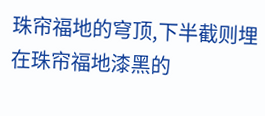珠帘福地的穹顶,下半截则埋在珠帘福地漆黑的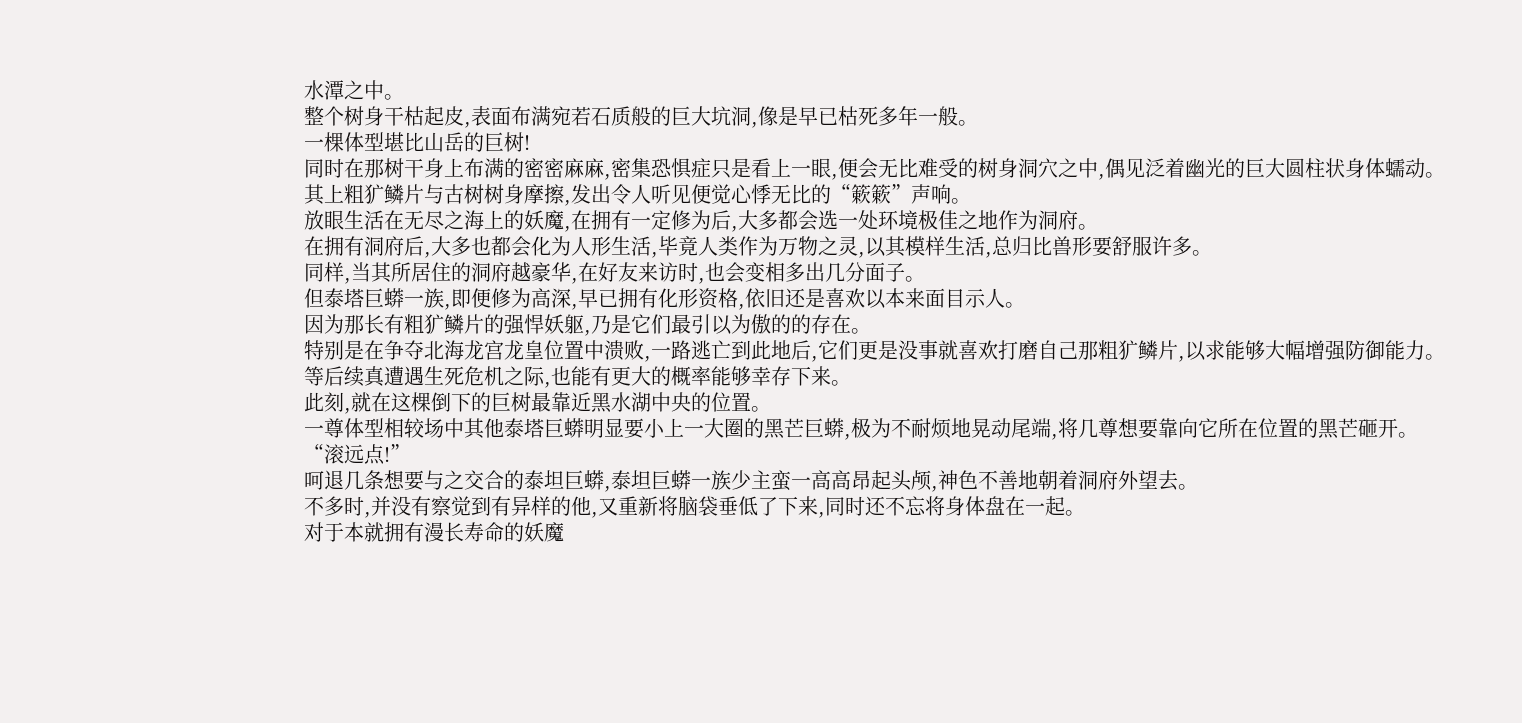水潭之中。
整个树身干枯起皮,表面布满宛若石质般的巨大坑洞,像是早已枯死多年一般。
一棵体型堪比山岳的巨树!
同时在那树干身上布满的密密麻麻,密集恐惧症只是看上一眼,便会无比难受的树身洞穴之中,偶见泛着幽光的巨大圆柱状身体蠕动。
其上粗犷鳞片与古树树身摩擦,发出令人听见便觉心悸无比的“簌簌”声响。
放眼生活在无尽之海上的妖魔,在拥有一定修为后,大多都会选一处环境极佳之地作为洞府。
在拥有洞府后,大多也都会化为人形生活,毕竟人类作为万物之灵,以其模样生活,总归比兽形要舒服许多。
同样,当其所居住的洞府越豪华,在好友来访时,也会变相多出几分面子。
但泰塔巨蟒一族,即便修为高深,早已拥有化形资格,依旧还是喜欢以本来面目示人。
因为那长有粗犷鳞片的强悍妖躯,乃是它们最引以为傲的的存在。
特别是在争夺北海龙宫龙皇位置中溃败,一路逃亡到此地后,它们更是没事就喜欢打磨自己那粗犷鳞片,以求能够大幅增强防御能力。
等后续真遭遇生死危机之际,也能有更大的概率能够幸存下来。
此刻,就在这棵倒下的巨树最靠近黑水湖中央的位置。
一尊体型相较场中其他泰塔巨蟒明显要小上一大圈的黑芒巨蟒,极为不耐烦地晃动尾端,将几尊想要靠向它所在位置的黑芒砸开。
“滚远点!”
呵退几条想要与之交合的泰坦巨蟒,泰坦巨蟒一族少主蛮一高高昂起头颅,神色不善地朝着洞府外望去。
不多时,并没有察觉到有异样的他,又重新将脑袋垂低了下来,同时还不忘将身体盘在一起。
对于本就拥有漫长寿命的妖魔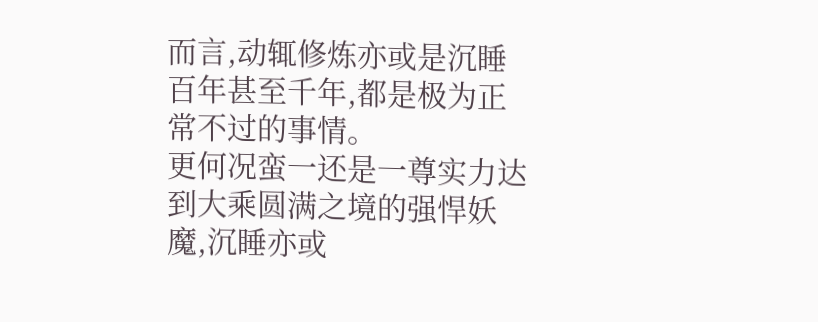而言,动辄修炼亦或是沉睡百年甚至千年,都是极为正常不过的事情。
更何况蛮一还是一尊实力达到大乘圆满之境的强悍妖魔,沉睡亦或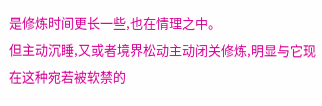是修炼时间更长一些,也在情理之中。
但主动沉睡,又或者境界松动主动闭关修炼,明显与它现在这种宛若被软禁的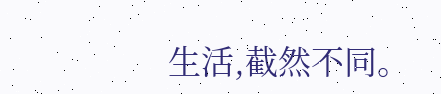生活,截然不同。